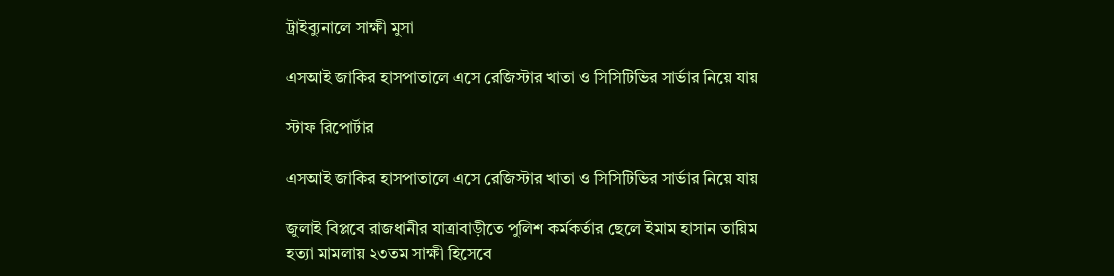ট্রাইব্যুনালে সাক্ষী মুসা

এসআই জাকির হাসপাতালে এসে রেজিস্টার খাতা ও সিসিটিভির সার্ভার নিয়ে যায়

স্টাফ রিপোর্টার

এসআই জাকির হাসপাতালে এসে রেজিস্টার খাতা ও সিসিটিভির সার্ভার নিয়ে যায়

জুলাই বিপ্লবে রাজধানীর যাত্রাবাড়ীতে পুলিশ কর্মকর্তার ছেলে ইমাম হাসান তায়িম হত্যা মামলায় ২৩তম সাক্ষী হিসেবে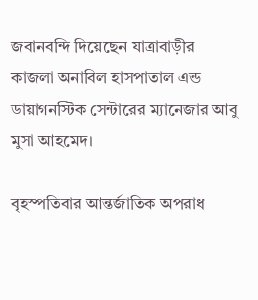জবানবন্দি দিয়েছেন যাত্রাবাড়ীর কাজলা অনাবিল হাসপাতাল এন্ড ডায়াগনস্টিক সেন্টারের ম্যানেজার আবু মুসা আহমেদ।

বৃহস্পতিবার আন্তর্জাতিক অপরাধ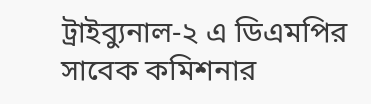ট্রাইব্যুনাল-২ এ ডিএমপির সাবেক কমিশনার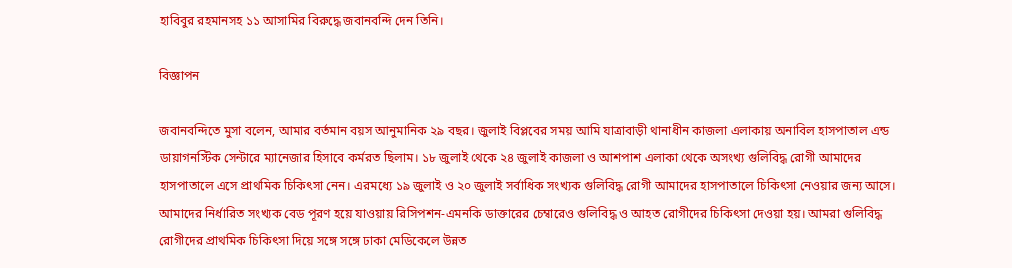হাবিবুর রহমানসহ ১১ আসামির বিরুদ্ধে জবানবন্দি দেন তিনি।

বিজ্ঞাপন

জবানবন্দিতে মুসা বলেন, আমার বর্তমান বয়স আনুমানিক ২৯ বছর। জুলাই বিপ্লবের সময় আমি যাত্রাবাড়ী থানাধীন কাজলা এলাকায় অনাবিল হাসপাতাল এন্ড ডায়াগনস্টিক সেন্টারে ম্যানেজার হিসাবে কর্মরত ছিলাম। ১৮ জুলাই থেকে ২৪ জুলাই কাজলা ও আশপাশ এলাকা থেকে অসংখ্য গুলিবিদ্ধ রোগী আমাদের হাসপাতালে এসে প্রাথমিক চিকিৎসা নেন। এরমধ্যে ১৯ জুলাই ও ২০ জুলাই সর্বাধিক সংখ্যক গুলিবিদ্ধ রোগী আমাদের হাসপাতালে চিকিৎসা নেওয়ার জন্য আসে। আমাদের নির্ধারিত সংখ্যক বেড পূরণ হয়ে যাওয়ায় রিসিপশন-এমনকি ডাক্তারের চেম্বারেও গুলিবিদ্ধ ও আহত রোগীদের চিকিৎসা দেওয়া হয়। আমরা গুলিবিদ্ধ রোগীদের প্রাথমিক চিকিৎসা দিয়ে সঙ্গে সঙ্গে ঢাকা মেডিকেলে উন্নত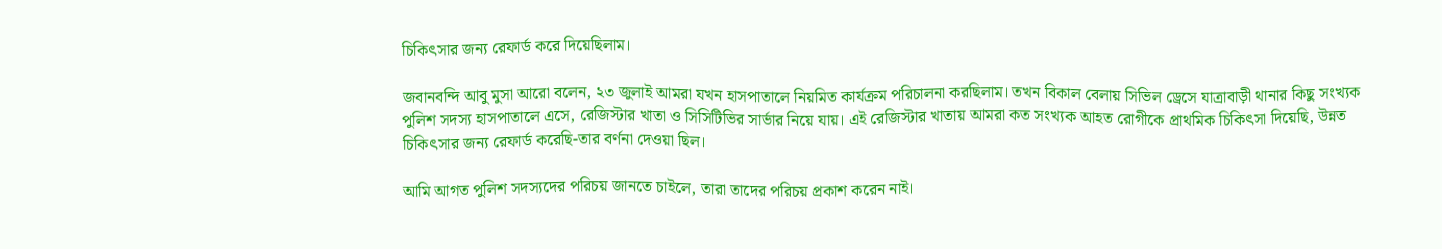চিকিৎসার জন্য রেফার্ড করে দিয়েছিলাম।

জবানবন্দি আবু মুসা আরো বলেন, ২৩ জুলাই আমরা যখন হাসপাতালে নিয়মিত কার্যক্রম পরিচালনা করছিলাম। তখন বিকাল বেলায় সিভিল ড্রেসে যাত্রাবাড়ী থানার কিছু সংখ্যক পুলিশ সদস্য হাসপাতালে এসে, রেজিস্টার খাতা ও সিসিটিভির সার্ভার নিয়ে যায়। এই রেজিস্টার খাতায় আমরা কত সংখ্যক আহত রোগীকে প্রাথমিক চিকিৎসা দিয়েছি, উন্নত চিকিৎসার জন্য রেফার্ড করেছি-তার বর্ণনা দেওয়া ছিল।

আমি আগত পুলিশ সদস্যদের পরিচয় জানতে চাইলে, তারা তাদের পরিচয় প্রকাশ করেন নাই।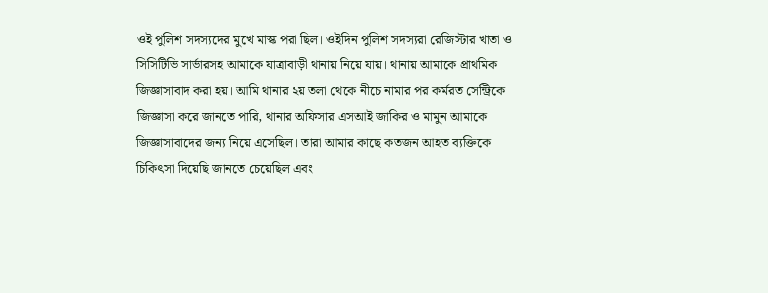ওই পুলিশ সদস্যদের মুখে মাস্ক পরা ছিল। ওইদিন পুলিশ সদস্যরা রেজিস্টার খাতা ও সিসিটিভি সার্ভারসহ আমাকে যাত্রাবাড়ী থানায় নিয়ে যায়। থানায় আমাকে প্রাথমিক জিজ্ঞাসাবাদ করা হয়। আমি থানার ২য় তলা থেকে নীচে নামার পর কর্মরত সেন্ট্রিকে জিজ্ঞাসা করে জানতে পারি, থানার অফিসার এসআই জাকির ও মামুন আমাকে জিজ্ঞাসাবাদের জন্য নিয়ে এসেছিল। তারা আমার কাছে কতজন আহত ব্যক্তিকে চিকিৎসা দিয়েছি জানতে চেয়েছিল এবং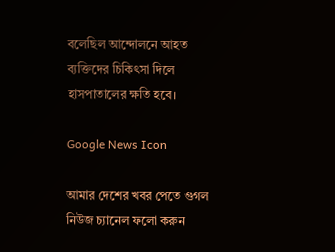বলেছিল আন্দোলনে আহত ব্যক্তিদের চিকিৎসা দিলে হাসপাতালের ক্ষতি হবে।

Google News Icon

আমার দেশের খবর পেতে গুগল নিউজ চ্যানেল ফলো করুন